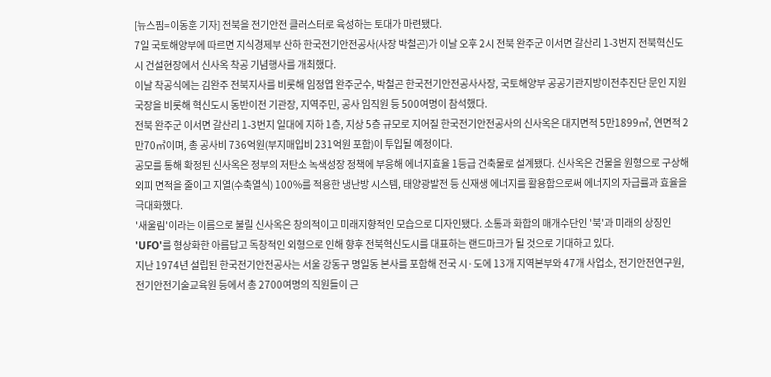[뉴스핌=이동훈 기자] 전북을 전기안전 클러스터로 육성하는 토대가 마련됐다.
7일 국토해양부에 따르면 지식경제부 산하 한국전기안전공사(사장 박철곤)가 이날 오후 2시 전북 완주군 이서면 갈산리 1-3번지 전북혁신도시 건설현장에서 신사옥 착공 기념행사를 개최했다.
이날 착공식에는 김완주 전북지사를 비롯해 임정엽 완주군수, 박철곤 한국전기안전공사사장, 국토해양부 공공기관지방이전추진단 문인 지원국장을 비롯해 혁신도시 동반이전 기관장, 지역주민, 공사 임직원 등 500여명이 참석했다.
전북 완주군 이서면 갈산리 1-3번지 일대에 지하 1층, 지상 5층 규모로 지어질 한국전기안전공사의 신사옥은 대지면적 5만1899㎡, 연면적 2만70㎡이며, 총 공사비 736억원(부지매입비 231억원 포함)이 투입될 예정이다.
공모를 통해 확정된 신사옥은 정부의 저탄소 녹색성장 정책에 부응해 에너지효율 1등급 건축물로 설계됐다. 신사옥은 건물을 원형으로 구상해 외피 면적을 줄이고 지열(수축열식) 100%를 적용한 냉난방 시스템, 태양광발전 등 신재생 에너지를 활용함으로써 에너지의 자급률과 효율을 극대화했다.
'새울림'이라는 이름으로 불릴 신사옥은 창의적이고 미래지향적인 모습으로 디자인됐다. 소통과 화합의 매개수단인 '북'과 미래의 상징인 'UFO'를 형상화한 아름답고 독창적인 외형으로 인해 향후 전북혁신도시를 대표하는 랜드마크가 될 것으로 기대하고 있다.
지난 1974년 설립된 한국전기안전공사는 서울 강동구 명일동 본사를 포함해 전국 시·도에 13개 지역본부와 47개 사업소, 전기안전연구원, 전기안전기술교육원 등에서 총 2700여명의 직원들이 근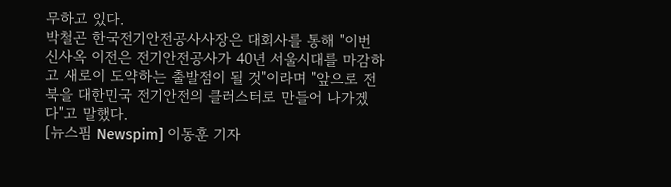무하고 있다.
박철곤 한국전기안전공사사장은 대회사를 통해 "이번 신사옥 이전은 전기안전공사가 40년 서울시대를 마감하고 새로이 도약하는 출발점이 될 것"이라며 "앞으로 전북을 대한민국 전기안전의 클러스터로 만들어 나가겠다"고 말했다.
[뉴스핌 Newspim] 이동훈 기자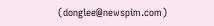(donglee@newspim.com)